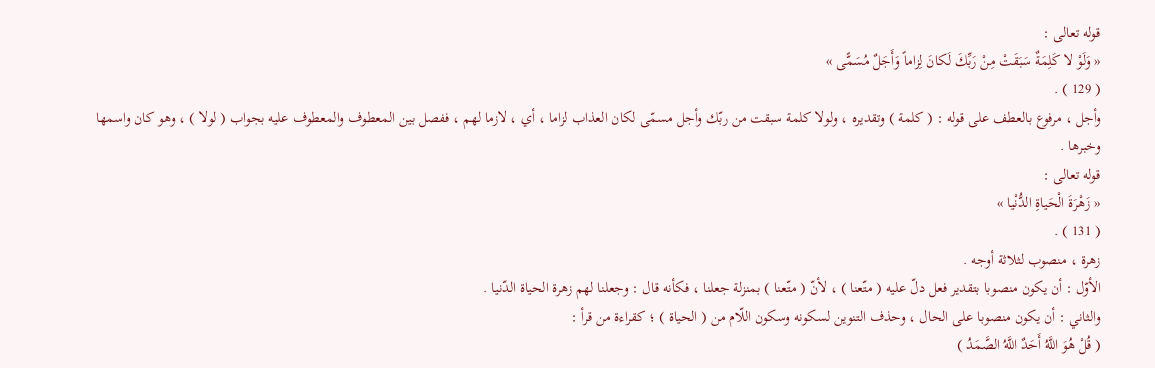قوله تعالى :
« وَلَوْ لا كَلِمَةٌ سَبَقَتْ مِنْ رَبِّكَ لَكانَ لِزاماً وَأَجَلٌ مُسَمًّى »
( 129 ) .
وأجل ، مرفوع بالعطف على قوله : ( كلمة ) وتقديره ، ولولا كلمة سبقت من ربّك وأجل مسمّى لكان العذاب لزاما ، أي ، لازما لهم ، ففصل بين المعطوف والمعطوف عليه بجواب ( لولا ) ، وهو كان واسمها وخبرها .
قوله تعالى :
« زَهْرَةَ الْحَياةِ الدُّنْيا »
( 131 ) .
زهرة ، منصوب لثلاثة أوجه .
الأوّل : أن يكون منصوبا بتقدير فعل دلّ عليه ( متّعنا ) ، لأنّ ( متّعنا ) بمنزلة جعلنا ، فكأنه قال : وجعلنا لهم زهرة الحياة الدّنيا .
والثاني : أن يكون منصوبا على الحال ، وحذف التنوين لسكونه وسكون اللّام من ( الحياة ) ؛ كقراءة من قرأ :
( قُلْ هُوَ اللَّهُ أَحَدٌ اللَّهُ الصَّمَدُ )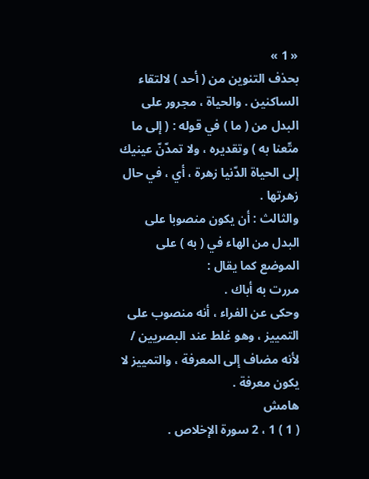« 1 »
بحذف التنوين من ( أحد ) لالتقاء الساكنين . والحياة ، مجرور على البدل من ( ما ) في قوله : ( إلى ما متّعنا به ) وتقديره ، ولا تمدّنّ عينيك إلى الحياة الدّنيا زهرة ، أي ، في حال زهرتها .
والثالث : أن يكون منصوبا على البدل من الهاء في ( به ) على الموضع كما يقال :
مررت به أباك .
وحكى عن الفراء ، أنه منصوب على التمييز ، وهو غلط عند البصريين / لأنه مضاف إلى المعرفة ، والتمييز لا يكون معرفة .
هامش
( 1 ) 1 ، 2 سورة الإخلاص .